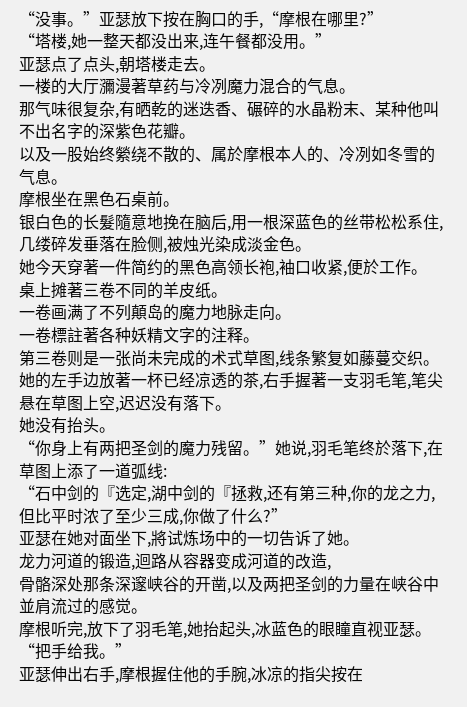“没事。”亚瑟放下按在胸口的手,“摩根在哪里?”
“塔楼,她一整天都没出来,连午餐都没用。”
亚瑟点了点头,朝塔楼走去。
一楼的大厅瀰漫著草药与冷冽魔力混合的气息。
那气味很复杂,有晒乾的迷迭香、碾碎的水晶粉末、某种他叫不出名字的深紫色花瓣。
以及一股始终縈绕不散的、属於摩根本人的、冷冽如冬雪的气息。
摩根坐在黑色石桌前。
银白色的长髮隨意地挽在脑后,用一根深蓝色的丝带松松系住,几缕碎发垂落在脸侧,被烛光染成淡金色。
她今天穿著一件简约的黑色高领长袍,袖口收紧,便於工作。
桌上摊著三卷不同的羊皮纸。
一卷画满了不列顛岛的魔力地脉走向。
一卷標註著各种妖精文字的注释。
第三卷则是一张尚未完成的术式草图,线条繁复如藤蔓交织。
她的左手边放著一杯已经凉透的茶,右手握著一支羽毛笔,笔尖悬在草图上空,迟迟没有落下。
她没有抬头。
“你身上有两把圣剑的魔力残留。”她说,羽毛笔终於落下,在草图上添了一道弧线:
“石中剑的『选定,湖中剑的『拯救,还有第三种,你的龙之力,但比平时浓了至少三成,你做了什么?”
亚瑟在她对面坐下,將试炼场中的一切告诉了她。
龙力河道的锻造,迴路从容器变成河道的改造,
骨骼深处那条深邃峡谷的开凿,以及两把圣剑的力量在峡谷中並肩流过的感觉。
摩根听完,放下了羽毛笔,她抬起头,冰蓝色的眼瞳直视亚瑟。
“把手给我。”
亚瑟伸出右手,摩根握住他的手腕,冰凉的指尖按在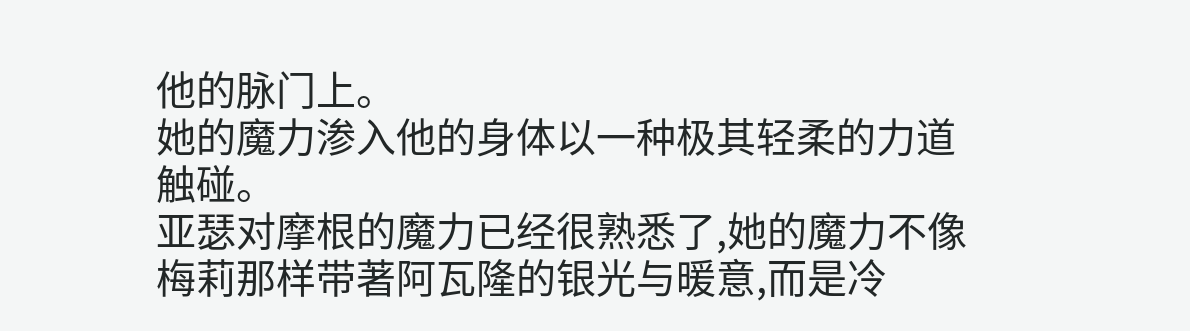他的脉门上。
她的魔力渗入他的身体以一种极其轻柔的力道触碰。
亚瑟对摩根的魔力已经很熟悉了,她的魔力不像梅莉那样带著阿瓦隆的银光与暖意,而是冷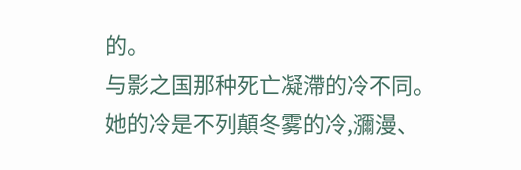的。
与影之国那种死亡凝滯的冷不同。
她的冷是不列顛冬雾的冷,瀰漫、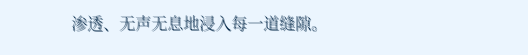渗透、无声无息地浸入每一道缝隙。